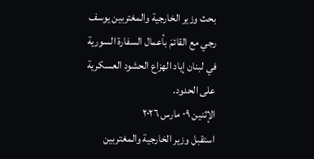بحث وزير الخارجية والمغتربين يوسف رجي مع القائمَ بأعمال السفارة السورية في لبنان إياد الهزاع الحشود العسكرية على الحدود.
الإثنين ٠٩ مارس ٢٠٢٦
استقبل وزير الخارجية والمغتربين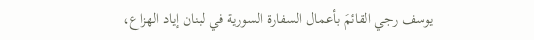يوسف رجي القائمَ بأعمال السفارة السورية في لبنان إياد الهزاع،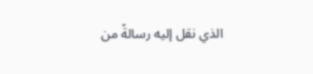الذي نقل إليه رسالةً من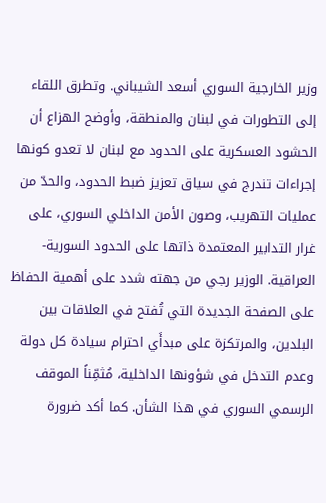وزير الخارجية السوري أسعد الشيباني. وتطرق اللقاء إلى التطورات في لبنان والمنطقة، وأوضح الهزاع أن الحشود العسكرية على الحدود مع لبنان لا تعدو كونها إجراءات تندرج في سياق تعزيز ضبط الحدود، والحدّ من عمليات التهريب، وصون الأمن الداخلي السوري، على غرار التدابير المعتمدة ذاتها على الحدود السورية-العراقية. الوزير رجي من جهته شدد على أهمية الحفاظ على الصفحة الجديدة التي تُفتح في العلاقات بين البلدين، والمرتكزة على مبدأَي احترام سيادة كل دولة وعدم التدخل في شؤونها الداخلية، مُثمِّناً الموقف الرسمي السوري في هذا الشأن. كما أكد ضرورة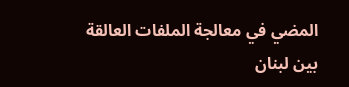المضي في معالجة الملفات العالقة بين لبنان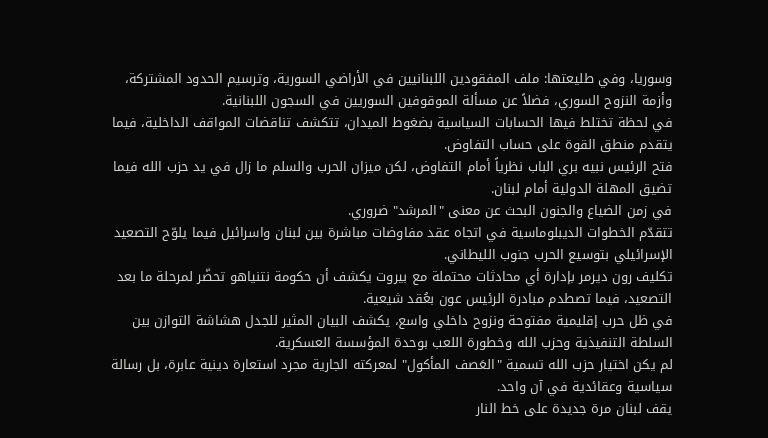وسوريا، وفي طليعتها: ملف المفقودين اللبنانيين في الأراضي السورية، وترسيم الحدود المشتركة، وأزمة النزوح السوري، فضلاً عن مسألة الموقوفين السوريين في السجون اللبنانية.
في لحظة تختلط فيها الحسابات السياسية بضغوط الميدان، تتكشف تناقضات المواقف الداخلية، فيما يتقدم منطق القوة على حساب التفاوض.
فتح الرئيس نبيه بري الباب نظرياً أمام التفاوض، لكن ميزان الحرب والسلم ما زال في يد حزب الله فيما تضيق المهلة الدولية أمام لبنان.
في زمن الضياع والجنون البحث عن معنى "المرشد" ضروري.
تتقدّم الخطوات الديبلوماسية في اتجاه عقد مفاوضات مباشرة بين لبنان واسرائيل فيما يلوّح التصعيد الإسرائيلي بتوسيع الحرب جنوب الليطاني.
تكليف رون ديرمر بإدارة أي محادثات محتملة مع بيروت يكشف أن حكومة نتنياهو تحضّر لمرحلة ما بعد التصعيد، فيما تصطدم مبادرة الرئيس عون بعُقد شيعية.
في ظل حرب إقليمية مفتوحة ونزوح داخلي واسع، يكشف البيان المثير للجدل هشاشة التوازن بين السلطة التنفيذية وحزب الله وخطورة اللعب بوحدة المؤسسة العسكرية.
لم يكن اختيار حزب الله تسمية "العَصف المأكول" لمعركته الجارية مجرد استعارة دينية عابرة، بل رسالة سياسية وعقائدية في آن واحد.
يقف لبنان مرة جديدة على خط النار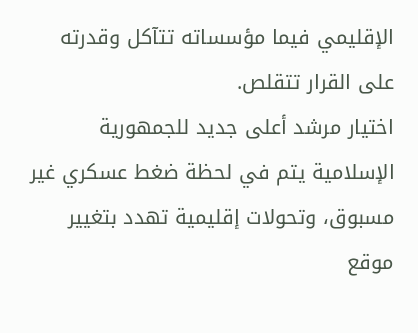الإقليمي فيما مؤسساته تتآكل وقدرته على القرار تتقلص.
اختيار مرشد أعلى جديد للجمهورية الإسلامية يتم في لحظة ضغط عسكري غير مسبوق، وتحولات إقليمية تهدد بتغيير موقع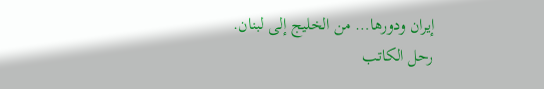إيران ودورها… من الخليج إلى لبنان.
رحل الكاتب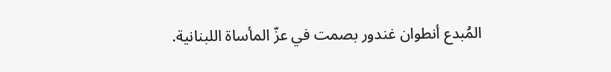المُبدع أنطوان غندور بصمت في عزّ المأساة اللبنانية.